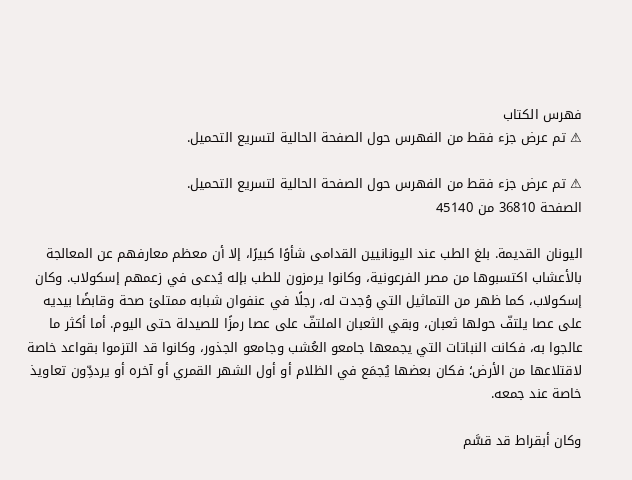فهرس الكتاب
⚠ تم عرض جزء فقط من الفهرس حول الصفحة الحالية لتسريع التحميل.

⚠ تم عرض جزء فقط من الفهرس حول الصفحة الحالية لتسريع التحميل.
الصفحة 36810 من 45140

اليونان القديمة. بلغ الطب عند اليونانيين القدامى شأوًا كبيرًا، إلا أن معظم معارفهم عن المعالجة بالأعشاب اكتسبوها من مصر الفرعونية، وكانوا يرمزون للطب بإله يُدعى في زعمهم إسكولاب. وكان إسكولاب، كما ظهر من التماثيل التي وُجدت له، رجلًا في عنفوان شبابه ممتلئ صحة وقابضًا بيديه على عصا يلتفّ حولها ثعبان، وبقي الثعبان الملتفّ على عصا رمزًا للصيدلة حتى اليوم. أما أكثر ما عالجوا به، فكانت النباتات التي يجمعها جامعو العُشب وجامعو الجذور، وكانوا قد التزموا بقواعد خاصة لاقتلاعها من الأرض؛ فكان بعضها يُجمَع في الظلام أو أول الشهر القمري أو آخره أو يرددِّون تعاويذ خاصة عند جمعه.

وكان أبقراط قد قسَّم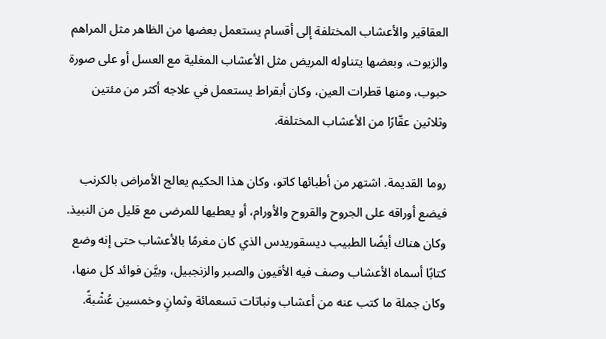العقاقير والأعشاب المختلفة إلى أقسام يستعمل بعضها من الظاهر مثل المراهم والزيوت، وبعضها يتناوله المريض مثل الأعشاب المغلية مع العسل أو على صورة حبوب، ومنها قطرات العين، وكان أبقراط يستعمل في علاجه أكثر من مئتين وثلاثين عقّارًا من الأعشاب المختلفة.

روما القديمة. اشتهر من أطبائها كاتو، وكان هذا الحكيم يعالج الأمراض بالكرنب فيضع أوراقه على الجروح والقروح والأورام، أو يعطيها للمرضى مع قليل من النبيذ. وكان هناك أيضًا الطبيب ديسقوريدس الذي كان مغرمًا بالأعشاب حتى إنه وضع كتابًا أسماه الأعشاب وصف فيه الأفيون والصبر والزنجبيل، وبيَّن فوائد كل منها، وكان جملة ما كتب عنه من أعشاب ونباتات تسعمائة وثمانٍ وخمسين عُشْبةً.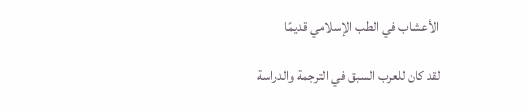الأعشاب في الطب الإسلامي قديمًا

لقد كان للعرب السبق في الترجمة والدراسة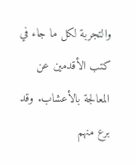والتجربة لكل ما جاء في كتب الأقدمين عن المعالجة بالأعشاب. وقد برع منهم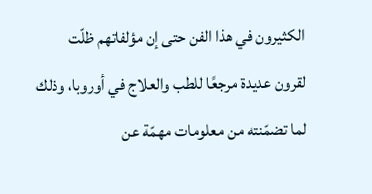الكثيرون في هذا الفن حتى إن مؤلفاتهم ظلّت لقرون عديدة مرجعًا للطب والعلاج في أوروبا، وذلك لما تضمّنته من معلومات مهمّة عن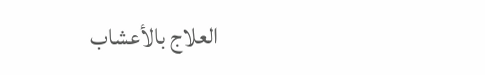العلاج بالأعشاب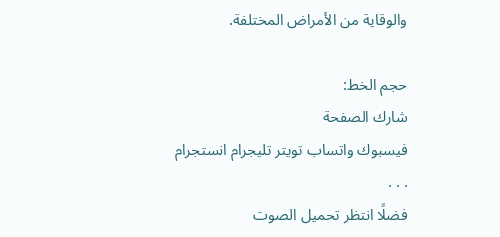والوقاية من الأمراض المختلفة.

حجم الخط:
شارك الصفحة
فيسبوك واتساب تويتر تليجرام انستجرام
. . .
فضلًا انتظر تحميل الصوت